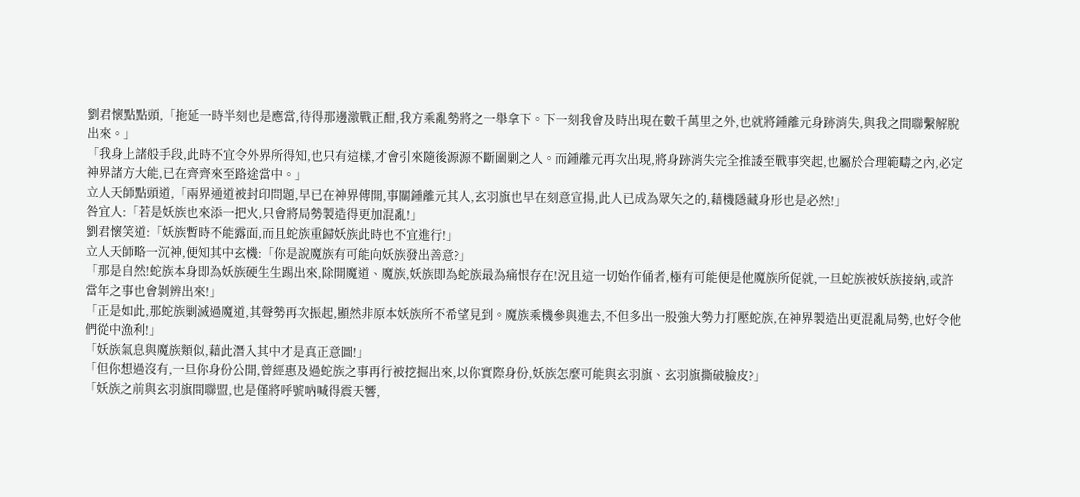劉君懷點點頭,「拖延一時半刻也是應當,待得那邊激戰正酣,我方乘亂勢將之一舉拿下。下一刻我會及時出現在數千萬里之外,也就將鍾離元身跡消失,與我之間聯繫解脫出來。」
「我身上諸般手段,此時不宜令外界所得知,也只有這樣,才會引來隨後源源不斷圍剿之人。而鍾離元再次出現,將身跡消失完全推諉至戰事突起,也屬於合理範疇之內,必定神界諸方大能,已在齊齊來至路途當中。」
立人天師點頭道,「兩界通道被封印問題,早已在神界傳開,事關鍾離元其人,玄羽旗也早在刻意宣揚,此人已成為眾矢之的,藉機隱藏身形也是必然!」
咎宜人:「若是妖族也來添一把火,只會將局勢製造得更加混亂!」
劉君懷笑道:「妖族暫時不能露面,而且蛇族重歸妖族此時也不宜進行!」
立人天師略一沉神,便知其中玄機:「你是說魔族有可能向妖族發出善意?」
「那是自然!蛇族本身即為妖族硬生生踢出來,除開魔道、魔族,妖族即為蛇族最為痛恨存在!況且這一切始作俑者,極有可能便是他魔族所促就,一旦蛇族被妖族接納,或許當年之事也會剝辨出來!」
「正是如此,那蛇族剿滅過魔道,其聲勢再次振起,顯然非原本妖族所不希望見到。魔族乘機參與進去,不但多出一股強大勢力打壓蛇族,在神界製造出更混亂局勢,也好令他們從中漁利!」
「妖族氣息與魔族類似,藉此潛入其中才是真正意圖!」
「但你想過沒有,一旦你身份公開,曾經惠及過蛇族之事再行被挖掘出來,以你實際身份,妖族怎麼可能與玄羽旗、玄羽旗撕破臉皮?」
「妖族之前與玄羽旗間聯盟,也是僅將呼號吶喊得震天響,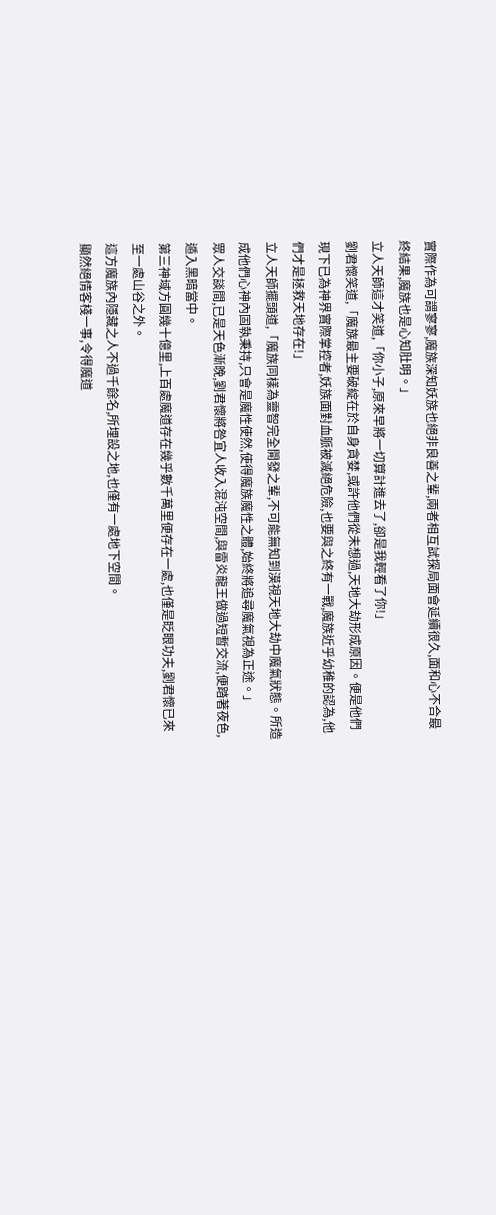實際作為可謂寥寥,魔族深知妖族也絕非良善之輩,兩者相互試探局面會延續很久,面和心不合最終結果,魔族也是心知肚明。」
立人天師這才笑道,「你小子,原來早將一切算計進去了,卻是我輕看了你!」
劉君懷笑道,「魔族最主要破綻在於自身貪婪,或許他們從未想過,天地大劫形成原因。便是他們現下已為神界實際掌控者,妖族面對血脈被滅絕危險,也要與之終有一戰,魔族近乎幼稚的認為,他們才是拯救天地存在!」
立人天師擺頭道,「魔族同樣為靈智完全開發之輩,不可能無知到漠視天地大劫中魔氣狀態。所造成他們心神內固執秉持,只會是魔性使然,使得魔族魔性之體,始終將追尋魔氣視為正途。」
眾人交談間,已是天色漸晚,劉君懷將咎宜人收入混沌空間,與雷炎龍王做過短暫交流,便踏著夜色,遁入黑暗當中。
第三神域方圓幾十億里,上百處魔道存在幾乎數千萬里便存在一處,也僅是眨眼功夫,劉君懷已來至一處山谷之外。
這方魔族內隱藏之人不過千餘名,所埋設之地,也僅有一處地下空間。
顯然絕情客棧一事,令得魔道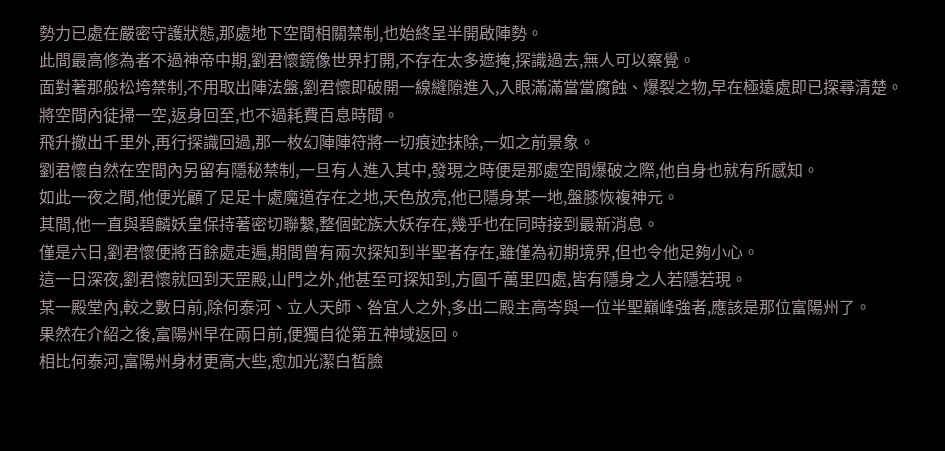勢力已處在嚴密守護狀態,那處地下空間相關禁制,也始終呈半開啟陣勢。
此間最高修為者不過神帝中期,劉君懷鏡像世界打開,不存在太多遮掩,探識過去,無人可以察覺。
面對著那般松垮禁制,不用取出陣法盤,劉君懷即破開一線縫隙進入,入眼滿滿當當腐蝕、爆裂之物,早在極遠處即已探尋清楚。
將空間內徒掃一空,返身回至,也不過耗費百息時間。
飛升撤出千里外,再行探識回過,那一枚幻陣陣符將一切痕迹抹除,一如之前景象。
劉君懷自然在空間內另留有隱秘禁制,一旦有人進入其中,發現之時便是那處空間爆破之際,他自身也就有所感知。
如此一夜之間,他便光顧了足足十處魔道存在之地,天色放亮,他已隱身某一地,盤膝恢複神元。
其間,他一直與碧麟妖皇保持著密切聯繫,整個蛇族大妖存在,幾乎也在同時接到最新消息。
僅是六日,劉君懷便將百餘處走遍,期間曾有兩次探知到半聖者存在,雖僅為初期境界,但也令他足夠小心。
這一日深夜,劉君懷就回到天罡殿,山門之外,他甚至可探知到,方圓千萬里四處,皆有隱身之人若隱若現。
某一殿堂內,較之數日前,除何泰河、立人天師、咎宜人之外,多出二殿主高岑與一位半聖巔峰強者,應該是那位富陽州了。
果然在介紹之後,富陽州早在兩日前,便獨自從第五神域返回。
相比何泰河,富陽州身材更高大些,愈加光潔白皙臉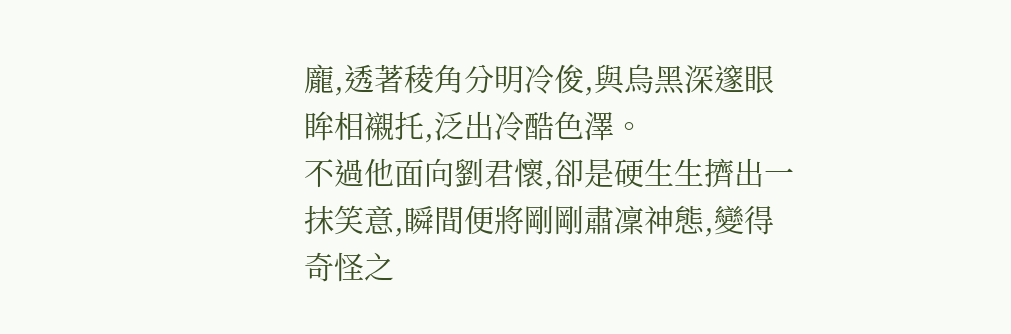龐,透著稜角分明冷俊,與烏黑深邃眼眸相襯托,泛出冷酷色澤。
不過他面向劉君懷,卻是硬生生擠出一抹笑意,瞬間便將剛剛肅凜神態,變得奇怪之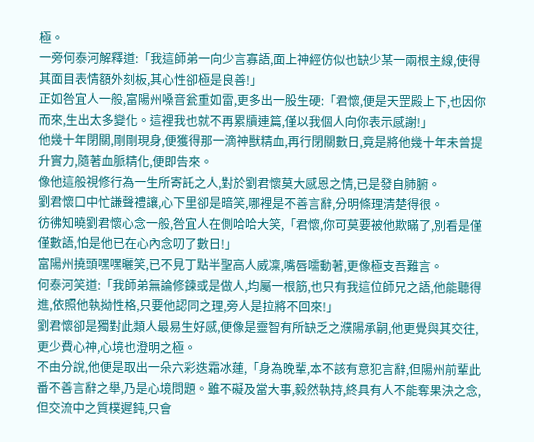極。
一旁何泰河解釋道:「我這師弟一向少言寡語,面上神經仿似也缺少某一兩根主線,使得其面目表情額外刻板,其心性卻極是良善!」
正如咎宜人一般,富陽州嗓音瓮重如雷,更多出一股生硬:「君懷,便是天罡殿上下,也因你而來,生出太多變化。這裡我也就不再累牘連篇,僅以我個人向你表示感謝!」
他幾十年閉關,剛剛現身,便獲得那一滴神獸精血,再行閉關數日,竟是將他幾十年未曾提升實力,隨著血脈精化,便即告來。
像他這般視修行為一生所寄託之人,對於劉君懷莫大感恩之情,已是發自肺腑。
劉君懷口中忙謙聲禮讓,心下里卻是暗笑,哪裡是不善言辭,分明條理清楚得很。
彷彿知曉劉君懷心念一般,咎宜人在側哈哈大笑,「君懷,你可莫要被他欺瞞了,別看是僅僅數語,怕是他已在心內念叨了數日!」
富陽州撓頭嘿嘿曬笑,已不見丁點半聖高人威凜,嘴唇嚅動著,更像極支吾難言。
何泰河笑道:「我師弟無論修鍊或是做人,均屬一根筋,也只有我這位師兄之語,他能聽得進,依照他執拗性格,只要他認同之理,旁人是拉將不回來!」
劉君懷卻是獨對此類人最易生好感,便像是靈智有所缺乏之濮陽承嗣,他更覺與其交往,更少費心神,心境也澄明之極。
不由分說,他便是取出一朵六彩迭霜冰蓮,「身為晚輩,本不該有意犯言辭,但陽州前輩此番不善言辭之舉,乃是心境問題。雖不礙及當大事,毅然執持,終具有人不能奪果決之念,但交流中之質樸遲鈍,只會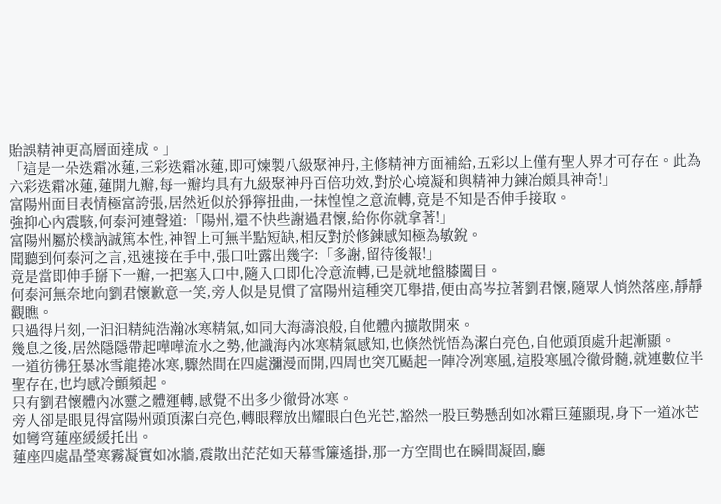貽誤精神更高層面達成。」
「這是一朵迭霜冰蓮,三彩迭霜冰蓮,即可煉製八級聚神丹,主修精神方面補給,五彩以上僅有聖人界才可存在。此為六彩迭霜冰蓮,蓮開九瓣,每一瓣均具有九級聚神丹百倍功效,對於心境凝和與精神力鍊冶頗具神奇!」
富陽州面目表情極富誇張,居然近似於猙獰扭曲,一抹惶惶之意流轉,竟是不知是否伸手接取。
強抑心內震駭,何泰河連聲道:「陽州,還不快些謝過君懷,給你你就拿著!」
富陽州屬於樸訥誠篤本性,神智上可無半點短缺,相反對於修鍊感知極為敏銳。
聞聽到何泰河之言,迅速接在手中,張口吐露出幾字:「多謝,留待後報!」
竟是當即伸手掰下一瓣,一把塞入口中,隨入口即化冷意流轉,已是就地盤膝闔目。
何泰河無奈地向劉君懷歉意一笑,旁人似是見慣了富陽州這種突兀舉措,便由高岑拉著劉君懷,隨眾人悄然落座,靜靜觀瞧。
只過得片刻,一汩汩精純浩瀚冰寒精氣,如同大海濤浪般,自他體內擴散開來。
幾息之後,居然隱隱帶起嘩嘩流水之勢,他識海內冰寒精氣感知,也倏然恍悟為潔白亮色,自他頭頂處升起漸顯。
一道彷彿狂暴冰雪龍捲冰寒,驟然間在四處瀰漫而開,四周也突兀颳起一陣冷冽寒風,這股寒風冷徹骨髓,就連數位半聖存在,也均感冷顫頻起。
只有劉君懷體內冰靈之體運轉,感覺不出多少徹骨冰寒。
旁人卻是眼見得富陽州頭頂潔白亮色,轉眼釋放出耀眼白色光芒,豁然一股巨勢懸刮如冰霜巨蓮顯現,身下一道冰芒如彎穹蓮座緩緩托出。
蓮座四處晶瑩寒霧凝實如冰牆,震散出茫茫如天幕雪簾遙掛,那一方空間也在瞬間凝固,廳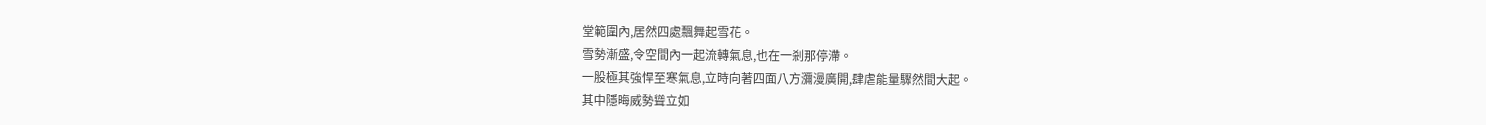堂範圍內,居然四處飄舞起雪花。
雪勢漸盛,令空間內一起流轉氣息,也在一剎那停滯。
一股極其強悍至寒氣息,立時向著四面八方瀰漫廣開,肆虐能量驟然間大起。
其中隱晦威勢聳立如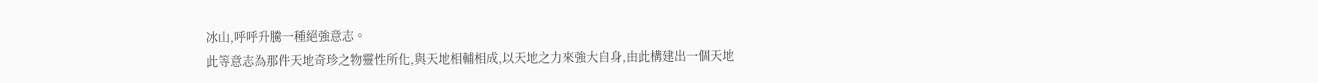冰山,呼呼升騰一種絕強意志。
此等意志為那件天地奇珍之物靈性所化,與天地相輔相成,以天地之力來強大自身,由此構建出一個天地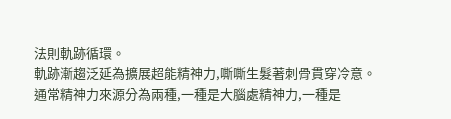法則軌跡循環。
軌跡漸趨泛延為擴展超能精神力,嘶嘶生髮著刺骨貫穿冷意。
通常精神力來源分為兩種,一種是大腦處精神力,一種是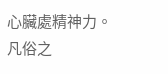心臟處精神力。
凡俗之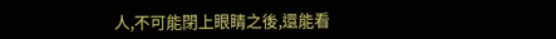人,不可能閉上眼睛之後,還能看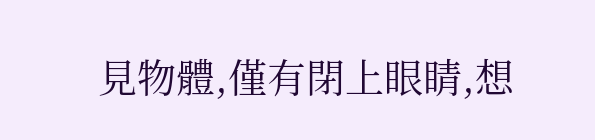見物體,僅有閉上眼睛,想